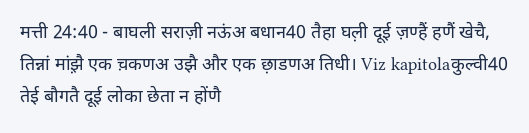मत्ती 24:40 - बाघली सराज़ी नऊंअ बधान40 तैहा घल़ी दूई ज़ण्हैं हणैं खेचै, तिन्नां मांझ़ै एक च़कणअ उझै और एक छ़ाडणअ तिधी। Viz kapitolaकुल्वी40 तेई बौगतै दूई लोका छेता न होंणै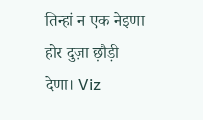तिन्हां न एक नेइणा होर दुज़ा छ़ौड़ी देणा। Viz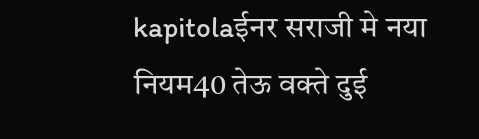kapitolaईनर सराजी मे नया नियम40 तेऊ वक्ते दुई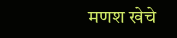मणश खेचे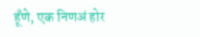हूँणे, एक निणअं होर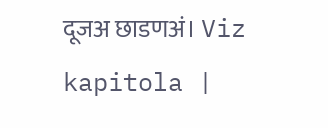दूजअ छाडणअं। Viz kapitola |